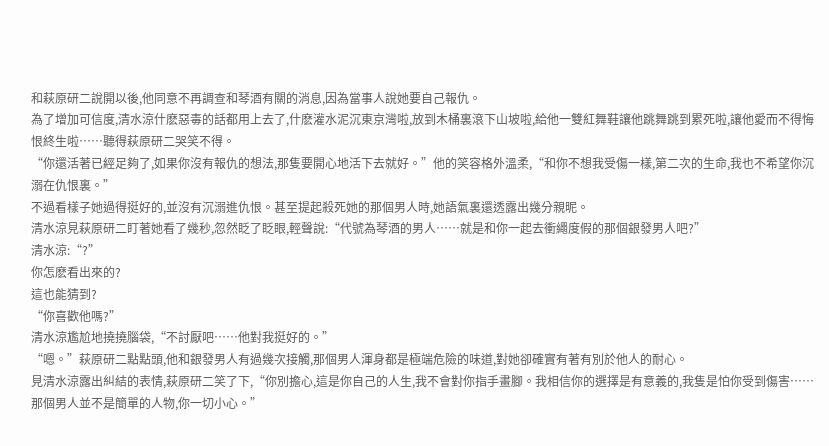和萩原研二說開以後,他同意不再調查和琴酒有關的消息,因為當事人說她要自己報仇。
為了增加可信度,清水涼什麽惡毒的話都用上去了,什麽灌水泥沉東京灣啦,放到木桶裏滾下山坡啦,給他一雙紅舞鞋讓他跳舞跳到累死啦,讓他愛而不得悔恨終生啦……聽得萩原研二哭笑不得。
“你還活著已經足夠了,如果你沒有報仇的想法,那隻要開心地活下去就好。”他的笑容格外溫柔,“和你不想我受傷一樣,第二次的生命,我也不希望你沉溺在仇恨裏。”
不過看樣子她過得挺好的,並沒有沉溺進仇恨。甚至提起殺死她的那個男人時,她語氣裏還透露出幾分親昵。
清水涼見萩原研二盯著她看了幾秒,忽然眨了眨眼,輕聲說:“代號為琴酒的男人……就是和你一起去衝繩度假的那個銀發男人吧?”
清水涼:“?”
你怎麽看出來的?
這也能猜到?
“你喜歡他嗎?”
清水涼尷尬地撓撓腦袋,“不討厭吧……他對我挺好的。”
“嗯。”萩原研二點點頭,他和銀發男人有過幾次接觸,那個男人渾身都是極端危險的味道,對她卻確實有著有別於他人的耐心。
見清水涼露出糾結的表情,萩原研二笑了下,“你別擔心,這是你自己的人生,我不會對你指手畫腳。我相信你的選擇是有意義的,我隻是怕你受到傷害……那個男人並不是簡單的人物,你一切小心。”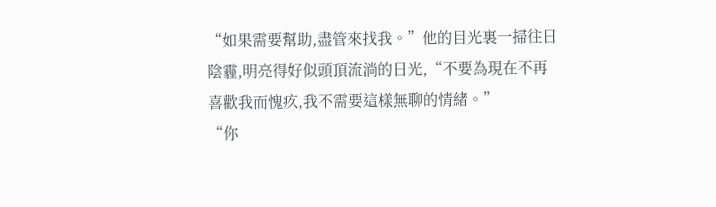“如果需要幫助,盡管來找我。”他的目光裏一掃往日陰霾,明亮得好似頭頂流淌的日光,“不要為現在不再喜歡我而愧疚,我不需要這樣無聊的情緒。”
“你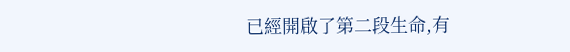已經開啟了第二段生命,有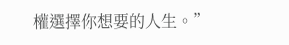權選擇你想要的人生。”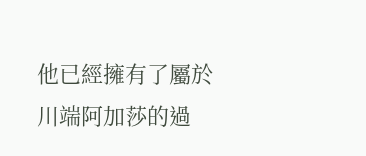他已經擁有了屬於川端阿加莎的過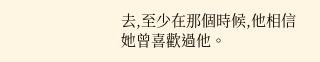去,至少在那個時候,他相信她曾喜歡過他。